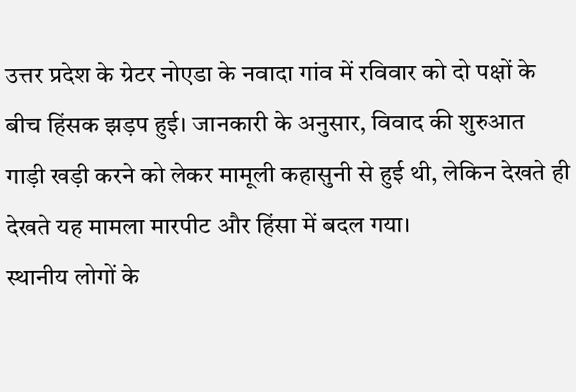उत्तर प्रदेश के ग्रेटर नोएडा के नवादा गांव में रविवार को दो पक्षों के बीच हिंसक झड़प हुई। जानकारी के अनुसार, विवाद की शुरुआत गाड़ी खड़ी करने को लेकर मामूली कहासुनी से हुई थी, लेकिन देखते ही देखते यह मामला मारपीट और हिंसा में बदल गया।
स्थानीय लोगों के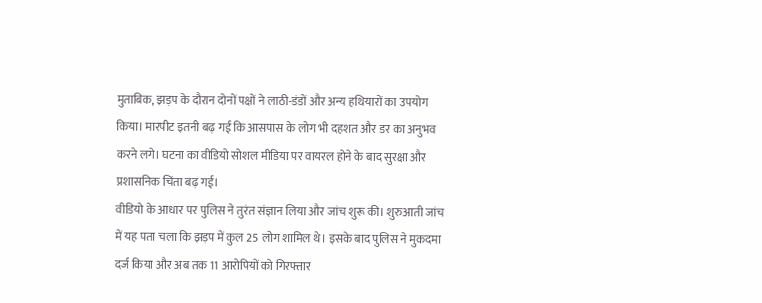मुताबिक, झड़प के दौरान दोनों पक्षों ने लाठी-डंडों और अन्य हथियारों का उपयोग किया। मारपीट इतनी बढ़ गई कि आसपास के लोग भी दहशत और डर का अनुभव करने लगे। घटना का वीडियो सोशल मीडिया पर वायरल होने के बाद सुरक्षा और प्रशासनिक चिंता बढ़ गई।
वीडियो के आधार पर पुलिस ने तुरंत संज्ञान लिया और जांच शुरू की। शुरुआती जांच में यह पता चला कि झड़प में कुल 25 लोग शामिल थे। इसके बाद पुलिस ने मुकदमा दर्ज किया और अब तक 11 आरोपियों को गिरफ्तार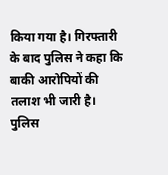किया गया है। गिरफ्तारी के बाद पुलिस ने कहा कि बाकी आरोपियों की तलाश भी जारी है।
पुलिस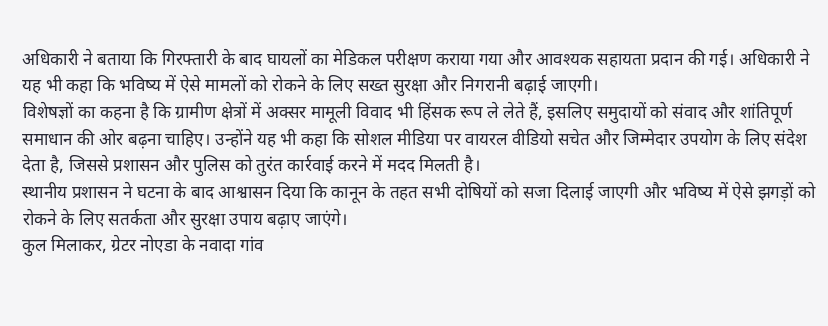अधिकारी ने बताया कि गिरफ्तारी के बाद घायलों का मेडिकल परीक्षण कराया गया और आवश्यक सहायता प्रदान की गई। अधिकारी ने यह भी कहा कि भविष्य में ऐसे मामलों को रोकने के लिए सख्त सुरक्षा और निगरानी बढ़ाई जाएगी।
विशेषज्ञों का कहना है कि ग्रामीण क्षेत्रों में अक्सर मामूली विवाद भी हिंसक रूप ले लेते हैं, इसलिए समुदायों को संवाद और शांतिपूर्ण समाधान की ओर बढ़ना चाहिए। उन्होंने यह भी कहा कि सोशल मीडिया पर वायरल वीडियो सचेत और जिम्मेदार उपयोग के लिए संदेश देता है, जिससे प्रशासन और पुलिस को तुरंत कार्रवाई करने में मदद मिलती है।
स्थानीय प्रशासन ने घटना के बाद आश्वासन दिया कि कानून के तहत सभी दोषियों को सजा दिलाई जाएगी और भविष्य में ऐसे झगड़ों को रोकने के लिए सतर्कता और सुरक्षा उपाय बढ़ाए जाएंगे।
कुल मिलाकर, ग्रेटर नोएडा के नवादा गांव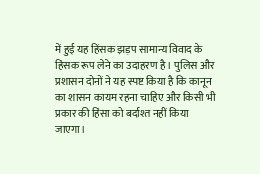में हुई यह हिंसक झड़प सामान्य विवाद के हिंसक रूप लेने का उदाहरण है। पुलिस और प्रशासन दोनों ने यह स्पष्ट किया है कि कानून का शासन कायम रहना चाहिए और किसी भी प्रकार की हिंसा को बर्दाश्त नहीं किया जाएगा।